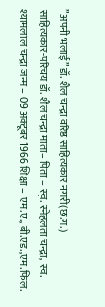”अपनी भलाई” डॉ. शैल चन्द्रा वरिष्ठ साहित्यकार नगरी(छ.ग.)
साहित्यकार-परिचय डॉ. शैल चन्द्रा माता– पिता – स्व़. स्नेहलता चन्द्रा‚ स्व. श्यामलाल चन्द्रा जन्म – 09 अक्टूबर 1966 शिक्षा – एम.ए.‚ बी.एड.‚एम.फिल.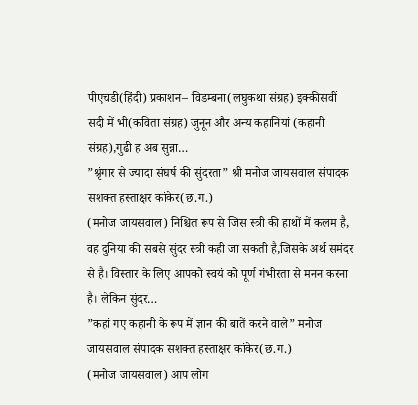पीएचडी(हिंदी) प्रकाशन– विडम्बना(लघुकथा संग्रह) इक्कीसवीं सदी में भी(कविता संग्रह) जुनून और अन्य कहानियां (कहानी संग्रह),गुढी ह अब सुन्ना…
”श्रृंगार से ज्यादा संघर्ष की सुंदरता” श्री मनोज जायसवाल संपादक सशक्त हस्ताक्षर कांकेर(छ.ग.)
(मनोज जायसवाल) निश्चित रूप से जिस स्त्री की हाथों में कलम है, वह दुनिया की सबसे सुंदर स्त्री कही जा सकती है,जिसके अर्थ समंदर से है। विस्तार के लिए आपको स्वयं को पूर्ण गंभीरता से मनन करना है। लेकिन सुंदर…
”कहां गए कहानी के रूप में ज्ञान की बातें करने वाले” मनोज जायसवाल संपादक सशक्त हस्ताक्षर कांकेर(छ.ग.)
(मनोज जायसवाल) आप लोग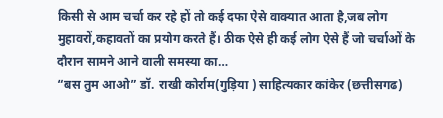किसी से आम चर्चा कर रहे हों तो कई दफा ऐसे वाक्यात आता है,जब लोग मुहावरों,कहावतों का प्रयोग करते हैं। ठीक ऐसे ही कई लोग ऐसे हैं जो चर्चाओं के दौरान सामने आने वाली समस्या का…
“बस तुम आओ” डॉ. राखी कोर्राम(गुड़िया ) साहित्यकार कांकेर (छत्तीसगढ)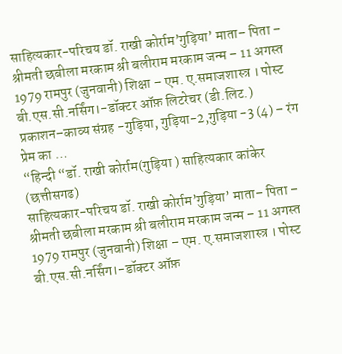साहित्यकार-परिचय डॉ. राखी कोर्राम’गुड़िया’ माता– पिता – श्रीमती छबीला मरकाम श्री बलीराम मरकाम जन्म – 11 अगस्त 1979 रामपुर (जुनवानी) शिक्षा – एम. ए.समाजशास्त्र । पोस्ट बी.एस.सी.नर्सिंग।-डॉक्टर ऑफ़ लिटरेचर (डी.लिट.) प्रकाशन–काव्य संग्रह -गुड़िया, गुड़िया-2,गुड़िया -3 (4) – रंग प्रेम का …
“हिन्दी “डॉ. राखी कोर्राम(गुड़िया ) साहित्यकार कांकेर (छत्तीसगढ)
साहित्यकार-परिचय डॉ. राखी कोर्राम’गुड़िया’ माता– पिता – श्रीमती छबीला मरकाम श्री बलीराम मरकाम जन्म – 11 अगस्त 1979 रामपुर (जुनवानी) शिक्षा – एम. ए.समाजशास्त्र । पोस्ट बी.एस.सी.नर्सिंग।-डॉक्टर ऑफ़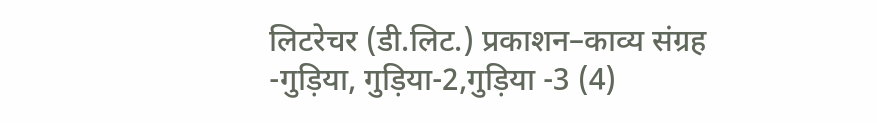लिटरेचर (डी.लिट.) प्रकाशन–काव्य संग्रह -गुड़िया, गुड़िया-2,गुड़िया -3 (4)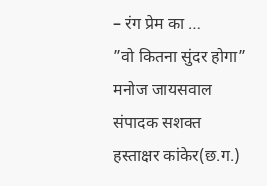– रंग प्रेम का …
”वो कितना सुंदर होगा” मनोज जायसवाल संपादक सशक्त हस्ताक्षर कांकेर(छ.ग.)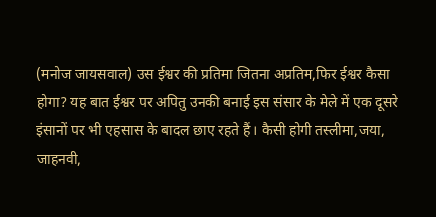(मनोज जायसवाल) उस ईश्वर की प्रतिमा जितना अप्रतिम,फिर ईश्वर कैसा होगा? यह बात ईश्वर पर अपितु उनकी बनाई इस संसार के मेले में एक दूसरे इंसानों पर भी एहसास के बादल छाए रहते हैं। कैसी होगी तस्लीमा,जया, जाहनवी,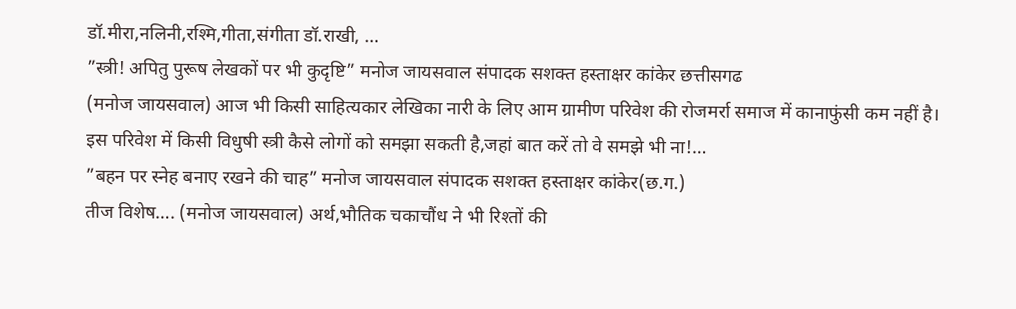डॉ.मीरा,नलिनी,रश्मि,गीता‚संगीता डॉ.राखी, …
”स्त्री! अपितु पुरूष लेखकों पर भी कुदृष्टि” मनोज जायसवाल संपादक सशक्त हस्ताक्षर कांकेर छत्तीसगढ
(मनोज जायसवाल) आज भी किसी साहित्यकार लेखिका नारी के लिए आम ग्रामीण परिवेश की रोजमर्रा समाज में कानाफुंसी कम नहीं है। इस परिवेश में किसी विधुषी स्त्री कैसे लोगों को समझा सकती है,जहां बात करें तो वे समझे भी ना!…
”बहन पर स्नेह बनाए रखने की चाह” मनोज जायसवाल संपादक सशक्त हस्ताक्षर कांकेर(छ.ग.)
तीज विशेष…. (मनोज जायसवाल) अर्थ,भौतिक चकाचौंध ने भी रिश्तों की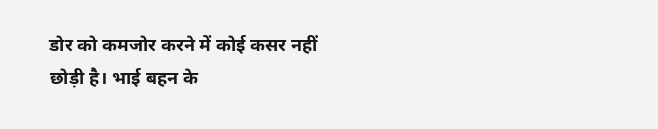डोर को कमजोर करने में कोई कसर नहीं छोड़ी है। भाई बहन के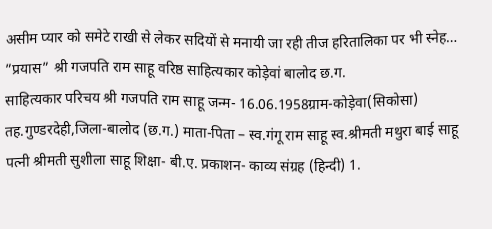असीम प्यार को समेटे राखी से लेकर सदियों से मनायी जा रही तीज हरितालिका पर भी स्नेह…
”प्रयास” श्री गजपति राम साहू वरिष्ठ साहित्यकार कोड़ेवां बालोद छ.ग.
साहित्यकार परिचय श्री गजपति राम साहू जन्म- 16.06.1958ग्राम-कोड़ेवा(सिकोसा) तह.गुण्डरदेही,जिला-बालोद (छ.ग.) माता-पिता – स्व.गंगू राम साहू स्व.श्रीमती मथुरा बाई साहू पत्नी श्रीमती सुशीला साहू शिक्षा- बी.ए. प्रकाशन- काव्य संग्रह (हिन्दी) 1.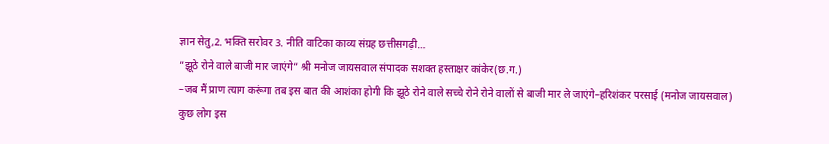ज्ञान सेतु,2. भक्ति सरोवर 3. नीति वाटिका काव्य संग्रह छत्तीसगढ़ी…
”झूठे रोने वाले बाजी मार जाएंगे” श्री मनोज जायसवाल संपादक सशक्त हस्ताक्षर कांकेर(छ.ग.)
–जब मैं प्राण त्याग करूंगा तब इस बात की आशंका होगी कि झूठे रोने वाले सच्चे रोने रोने वालों से बाजी मार ले जाएंगे–हरिशंकर परसाई (मनोज जायसवाल) कुछ लोग इस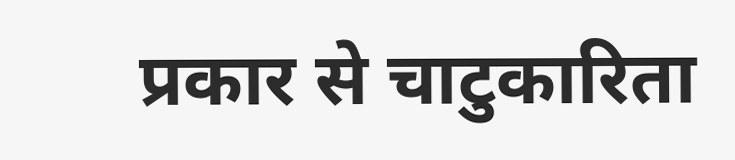प्रकार से चाटुकारिता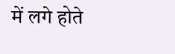में लगे होते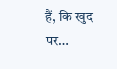हैं, कि खुद पर…